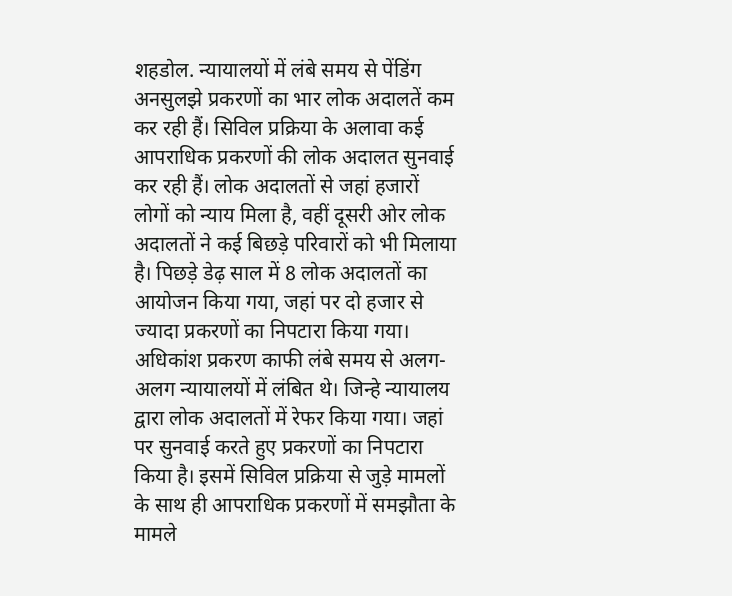शहडोल. न्यायालयों में लंबे समय से पेंडिंग अनसुलझे प्रकरणों का भार लोक अदालतें कम कर रही हैं। सिविल प्रक्रिया के अलावा कई आपराधिक प्रकरणों की लोक अदालत सुनवाई कर रही हैं। लोक अदालतों से जहां हजारों लोगों को न्याय मिला है, वहीं दूसरी ओर लोक अदालतों ने कई बिछड़े परिवारों को भी मिलाया है। पिछड़े डेढ़ साल में 8 लोक अदालतों का आयोजन किया गया, जहां पर दो हजार से ज्यादा प्रकरणों का निपटारा किया गया। अधिकांश प्रकरण काफी लंबे समय से अलग- अलग न्यायालयों में लंबित थे। जिन्हे न्यायालय द्वारा लोक अदालतों में रेफर किया गया। जहां पर सुनवाई करते हुए प्रकरणों का निपटारा किया है। इसमें सिविल प्रक्रिया से जुड़े मामलों के साथ ही आपराधिक प्रकरणों में समझौता के मामले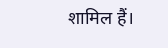शामिल हैं।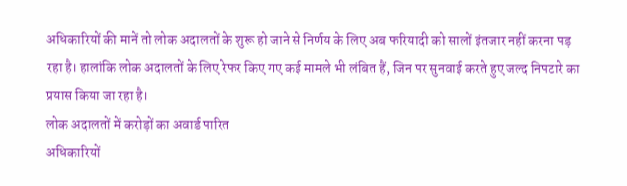अधिकारियों की मानें तो लोक अदालतों के शुरू हो जाने से निर्णय के लिए अब फरियादी को सालों इंतजार नहीं करना पड़ रहा है। हालांकि लोक अदालतों के लिए रेफर किए गए कई मामले भी लंबित हैं, जिन पर सुनवाई करते हुए जल्द निपटारे का प्रयास किया जा रहा है।
लोक अदालतों में करोड़ों का अवार्ड पारित
अधिकारियों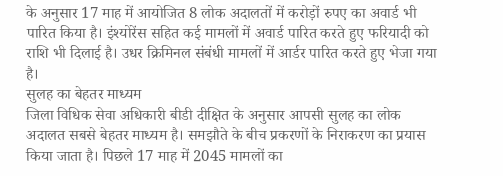के अनुसार 17 माह में आयोजित 8 लोक अदालतों में करोड़ों रुपए का अवार्ड भी पारित किया है। इंश्योरेंस सहित कई मामलों में अवार्ड पारित करते हुए फरियादी को राशि भी दिलाई है। उधर क्रिमिनल संबंधी मामलों में आर्डर पारित करते हुए भेजा गया है।
सुलह का बेहतर माध्यम
जिला विधिक सेवा अधिकारी बीडी दीक्षित के अनुसार आपसी सुलह का लोक अदालत सबसे बेहतर माध्यम है। समझौते के बीच प्रकरणों के निराकरण का प्रयास किया जाता है। पिछले 17 माह में 2045 मामलों का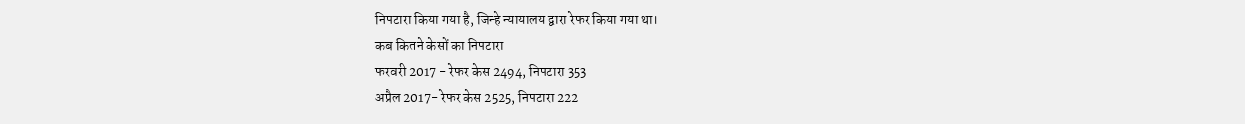निपटारा किया गया है, जिन्हे न्यायालय द्वारा रेफर किया गया था।
कब कितने केसों का निपटारा
फरवरी 2017 - रेफर केस 2494, निपटारा 353
अप्रैल 2017- रेफर केस 2525, निपटारा 222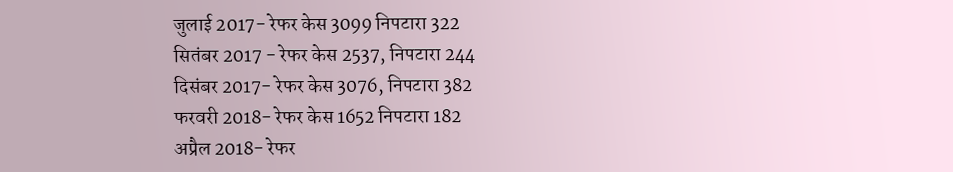जुलाई 2017- रेफर केस 3099 निपटारा 322
सितंबर 2017 - रेफर केस 2537, निपटारा 244
दिसंबर 2017- रेफर केस 3076, निपटारा 382
फरवरी 2018- रेफर केस 1652 निपटारा 182
अप्रैल 2018- रेफर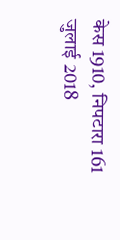केस 1910, निपटारा 161
जुलाई 2018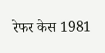रेफर केस 1981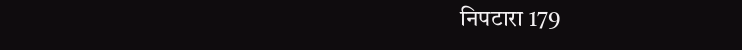निपटारा 179